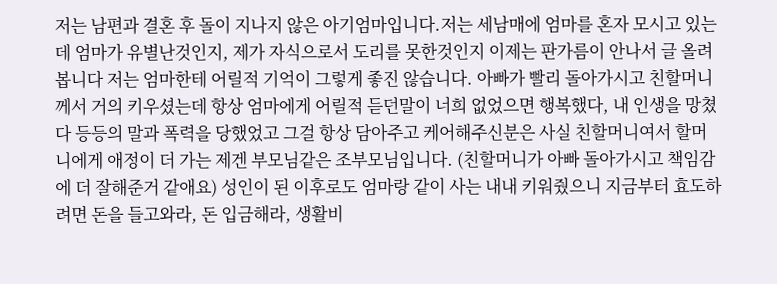저는 남편과 결혼 후 돌이 지나지 않은 아기엄마입니다.저는 세남매에 엄마를 혼자 모시고 있는데 엄마가 유별난것인지, 제가 자식으로서 도리를 못한것인지 이제는 판가름이 안나서 글 올려봅니다 저는 엄마한테 어릴적 기억이 그렇게 좋진 않습니다. 아빠가 빨리 돌아가시고 친할머니께서 거의 키우셨는데 항상 엄마에게 어릴적 듣던말이 너희 없었으면 행복했다, 내 인생을 망쳤다 등등의 말과 폭력을 당했었고 그걸 항상 담아주고 케어해주신분은 사실 친할머니여서 할머니에게 애정이 더 가는 제겐 부모님같은 조부모님입니다. (친할머니가 아빠 돌아가시고 책임감에 더 잘해준거 같애요) 성인이 된 이후로도 엄마랑 같이 사는 내내 키워줬으니 지금부터 효도하려면 돈을 들고와라, 돈 입금해라, 생활비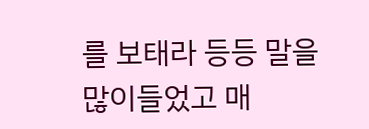를 보태라 등등 말을 많이들었고 매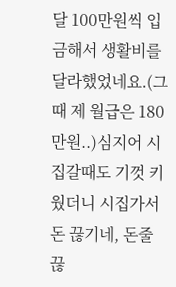달 100만원씩 입금해서 생활비를 달라했었네요.(그때 제 월급은 180만원..)심지어 시집갈때도 기껏 키웠더니 시집가서 돈 끊기네, 돈줄 끊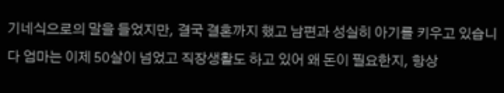기네식으로의 말을 들었지만, 결국 결혼까지 했고 남편과 성실히 아기를 키우고 있습니다 엄마는 이제 50살이 넘었고 직장생활도 하고 있어 왜 돈이 필요한지, 항상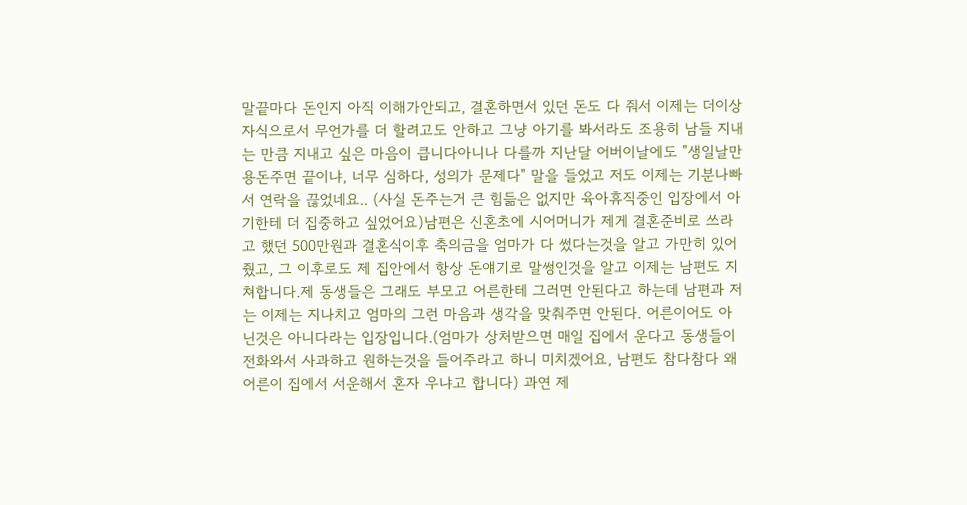말끝마다 돈인지 아직 이해가안되고, 결혼하면서 있던 돈도 다 줘서 이제는 더이상 자식으로서 무언가를 더 할려고도 안하고 그냥 아기를 봐서라도 조용히 남들 지내는 만큼 지내고 싶은 마음이 큽니다아니나 다를까 지난달 어버이날에도 "생일날만 용돈주면 끝이냐, 너무 심하다, 성의가 문제다" 말을 들었고 저도 이제는 기분나빠서 연락을 끊었네요.. (사실 돈주는거 큰 힘듦은 없지만 육아휴직중인 입장에서 아기한테 더 집중하고 싶었어요)남편은 신혼초에 시어머니가 제게 결혼준비로 쓰라고 했던 500만원과 결혼식이후 축의금을 엄마가 다 썼다는것을 알고 가만히 있어줬고, 그 이후로도 제 집안에서 항상 돈얘기로 말썽인것을 알고 이제는 남편도 지쳐합니다.제 동생들은 그래도 부모고 어른한테 그러면 안된다고 하는데 남편과 저는 이제는 지나치고 엄마의 그런 마음과 생각을 맞춰주면 안된다. 어른이어도 아닌것은 아니다라는 입장입니다.(엄마가 상처받으면 매일 집에서 운다고 동생들이 전화와서 사과하고 원하는것을 들어주라고 하니 미치겠어요, 남편도 참다참다 왜 어른이 집에서 서운해서 혼자 우냐고 합니다) 과연 제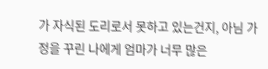가 자식된 도리로서 못하고 있는건지, 아님 가정을 꾸린 나에게 엄마가 너무 많은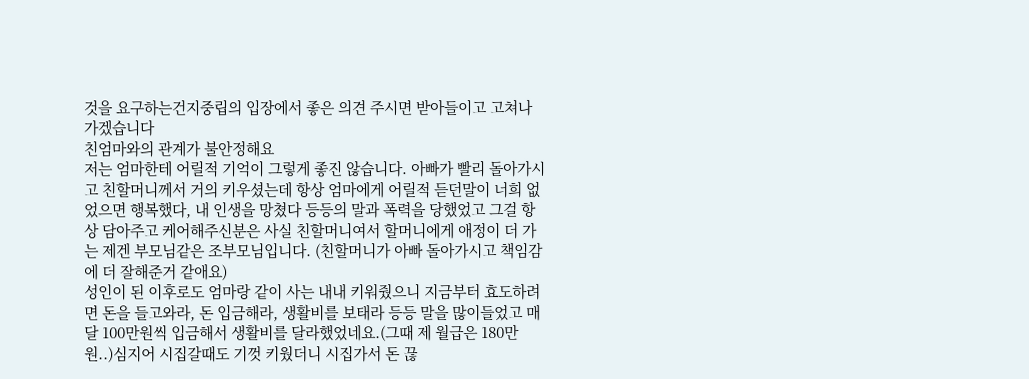것을 요구하는건지중립의 입장에서 좋은 의견 주시면 받아들이고 고쳐나가겠습니다
친엄마와의 관계가 불안정해요
저는 엄마한테 어릴적 기억이 그렇게 좋진 않습니다. 아빠가 빨리 돌아가시고 친할머니께서 거의 키우셨는데 항상 엄마에게 어릴적 듣던말이 너희 없었으면 행복했다, 내 인생을 망쳤다 등등의 말과 폭력을 당했었고 그걸 항상 담아주고 케어해주신분은 사실 친할머니여서 할머니에게 애정이 더 가는 제겐 부모님같은 조부모님입니다. (친할머니가 아빠 돌아가시고 책임감에 더 잘해준거 같애요)
성인이 된 이후로도 엄마랑 같이 사는 내내 키워줬으니 지금부터 효도하려면 돈을 들고와라, 돈 입금해라, 생활비를 보태라 등등 말을 많이들었고 매달 100만원씩 입금해서 생활비를 달라했었네요.(그때 제 월급은 180만원..)심지어 시집갈때도 기껏 키웠더니 시집가서 돈 끊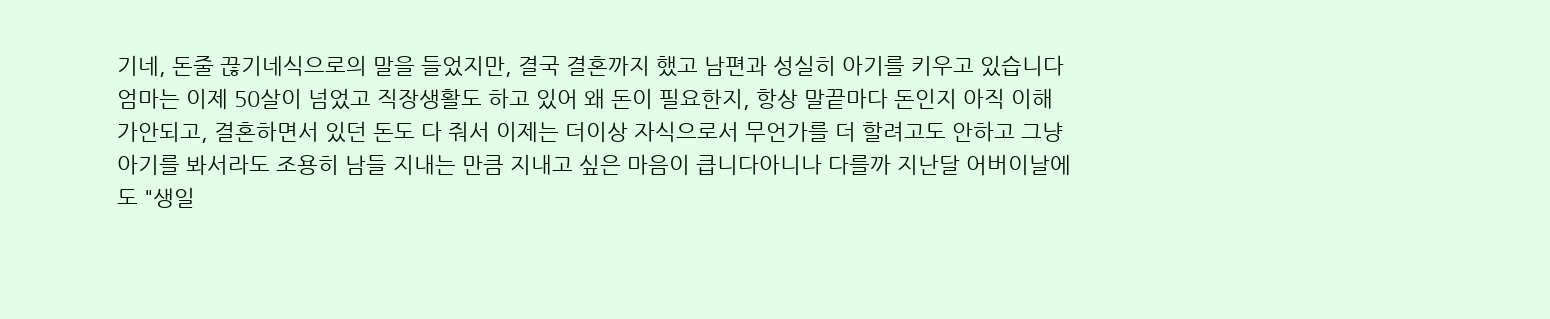기네, 돈줄 끊기네식으로의 말을 들었지만, 결국 결혼까지 했고 남편과 성실히 아기를 키우고 있습니다
엄마는 이제 50살이 넘었고 직장생활도 하고 있어 왜 돈이 필요한지, 항상 말끝마다 돈인지 아직 이해가안되고, 결혼하면서 있던 돈도 다 줘서 이제는 더이상 자식으로서 무언가를 더 할려고도 안하고 그냥 아기를 봐서라도 조용히 남들 지내는 만큼 지내고 싶은 마음이 큽니다아니나 다를까 지난달 어버이날에도 "생일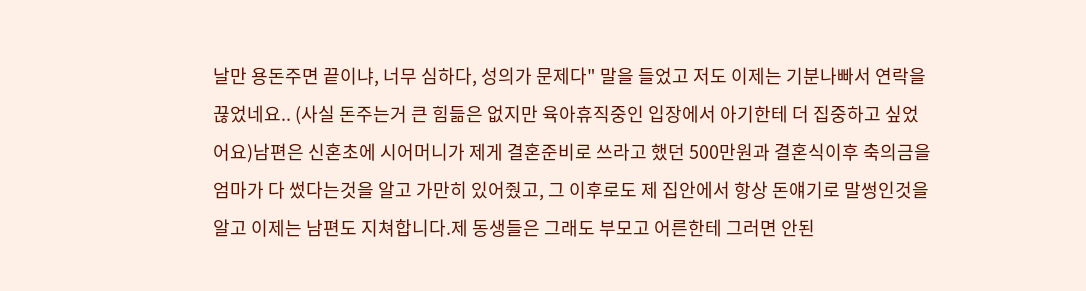날만 용돈주면 끝이냐, 너무 심하다, 성의가 문제다" 말을 들었고 저도 이제는 기분나빠서 연락을 끊었네요.. (사실 돈주는거 큰 힘듦은 없지만 육아휴직중인 입장에서 아기한테 더 집중하고 싶었어요)남편은 신혼초에 시어머니가 제게 결혼준비로 쓰라고 했던 500만원과 결혼식이후 축의금을 엄마가 다 썼다는것을 알고 가만히 있어줬고, 그 이후로도 제 집안에서 항상 돈얘기로 말썽인것을 알고 이제는 남편도 지쳐합니다.제 동생들은 그래도 부모고 어른한테 그러면 안된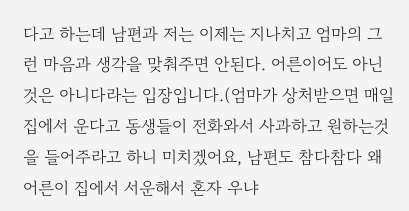다고 하는데 남편과 저는 이제는 지나치고 엄마의 그런 마음과 생각을 맞춰주면 안된다. 어른이어도 아닌것은 아니다라는 입장입니다.(엄마가 상처받으면 매일 집에서 운다고 동생들이 전화와서 사과하고 원하는것을 들어주라고 하니 미치겠어요, 남편도 참다참다 왜 어른이 집에서 서운해서 혼자 우냐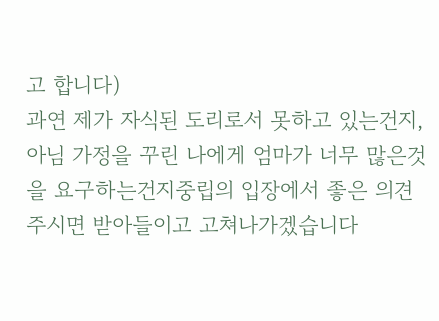고 합니다)
과연 제가 자식된 도리로서 못하고 있는건지, 아님 가정을 꾸린 나에게 엄마가 너무 많은것을 요구하는건지중립의 입장에서 좋은 의견 주시면 받아들이고 고쳐나가겠습니다